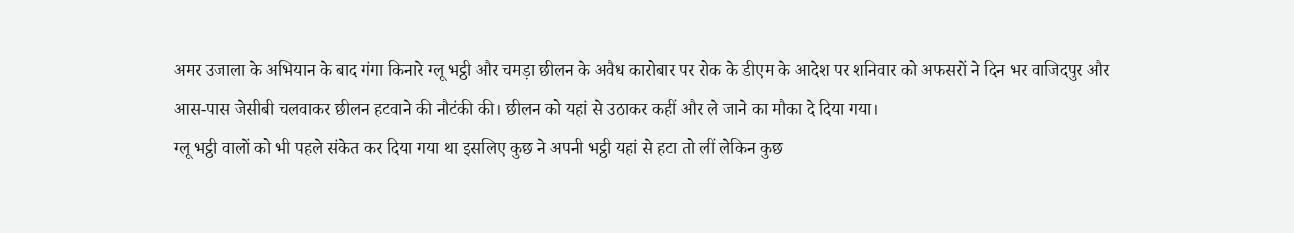अमर उजाला के अभियान के बाद गंगा किनारे ग्लू भट्ठी और चमड़ा छीलन के अवैध कारोबार पर रोक के डीएम के आदेश पर शनिवार को अफसरों ने दिन भर वाजिदपुर और आस-पास जेसीबी चलवाकर छीलन हटवाने की नौटंकी की। छीलन को यहां से उठाकर कहीं और ले जाने का मौका दे दिया गया।
ग्लू भट्ठी वालों को भी पहले संकेत कर दिया गया था इसलिए कुछ ने अपनी भट्ठी यहां से हटा तो लीं लेकिन कुछ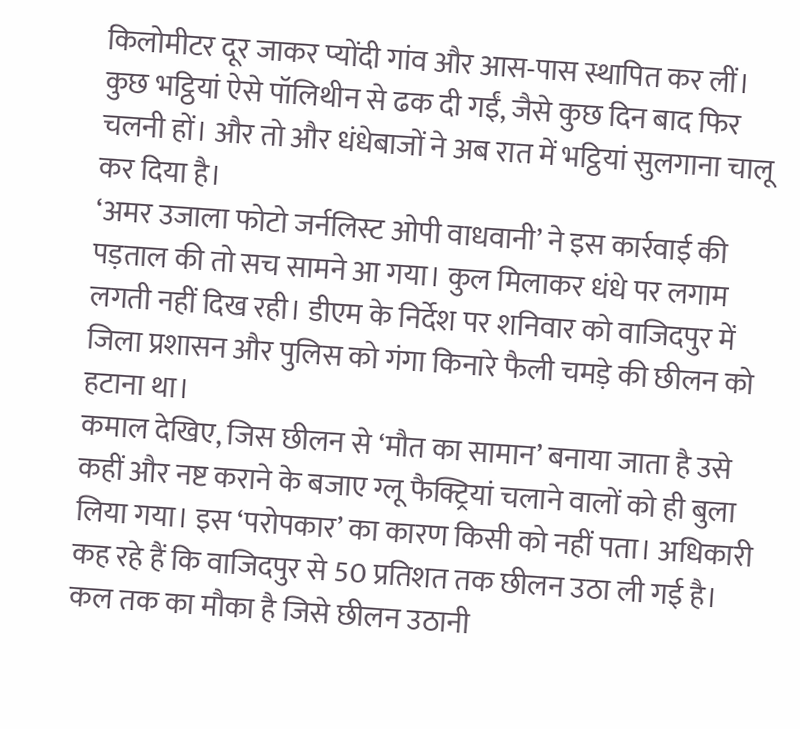किलोमीटर दूर जाकर प्योंदी गांव और आस-पास स्थापित कर लीं। कुछ भट्ठियां ऐसे पॉलिथीन से ढक दी गईं, जैसे कुछ दिन बाद फिर चलनी हों। और तो और धंधेबाजों ने अब रात में भट्ठियां सुलगाना चालू कर दिया है।
‘अमर उजाला फोटो जर्नलिस्ट ओपी वाधवानी’ ने इस कार्रवाई की पड़ताल की तो सच सामने आ गया। कुल मिलाकर धंधे पर लगाम लगती नहीं दिख रही। डीएम के निर्देश पर शनिवार को वाजिदपुर में जिला प्रशासन और पुलिस को गंगा किनारे फैली चमड़े की छीलन को हटाना था।
कमाल देखिए, जिस छीलन से ‘मौत का सामान’ बनाया जाता है उसे कहीं और नष्ट कराने के बजाए ग्लू फैक्ट्रियां चलाने वालों को ही बुला लिया गया। इस ‘परोपकार’ का कारण किसी को नहीं पता। अधिकारी कह रहे हैं कि वाजिदपुर से 50 प्रतिशत तक छीलन उठा ली गई है। कल तक का मौका है जिसे छीलन उठानी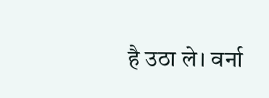है उठा ले। वर्ना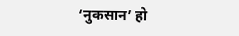‘नुकसान’ हो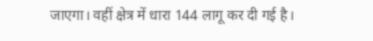जाएगा। वहीं क्षेत्र में धारा 144 लागू कर दी गई है।